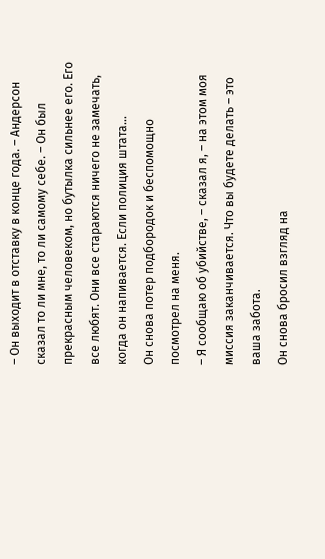– Он выходит в отставку в конце года. – Андерсон сказал то ли мне, то ли самому себе. – Он был прекрасным человеком, но бутылка сильнее его. Его все любят. Они все стараются ничего не замечать, когда он напивается. Если полиция штата…
Он снова потер подбородок и беспомощно посмотрел на меня.
– Я сообщаю об убийстве, – сказал я, – на этом моя миссия заканчивается. Что вы будете делать – это ваша забота.
Он снова бросил взгляд на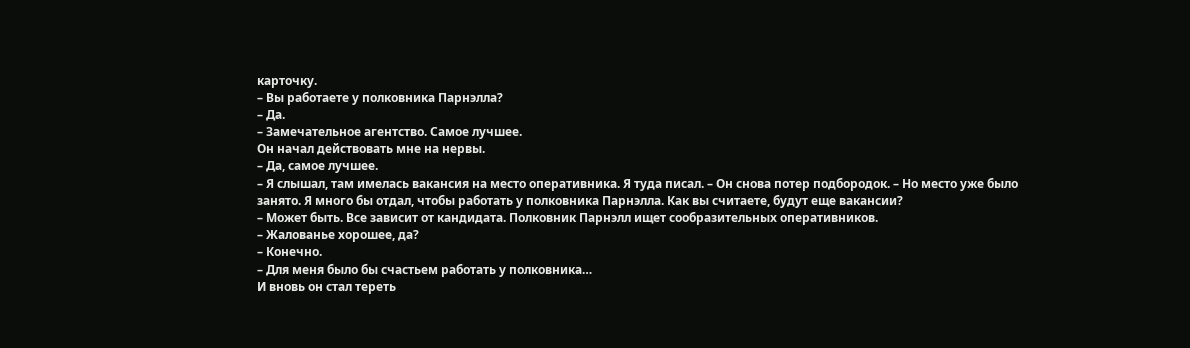карточку.
– Вы работаете у полковника Парнэлла?
– Да.
– Замечательное агентство. Самое лучшее.
Он начал действовать мне на нервы.
– Да, самое лучшее.
– Я слышал, там имелась вакансия на место оперативника. Я туда писал. – Он снова потер подбородок. – Но место уже было занято. Я много бы отдал, чтобы работать у полковника Парнэлла. Как вы считаете, будут еще вакансии?
– Может быть. Все зависит от кандидата. Полковник Парнэлл ищет сообразительных оперативников.
– Жалованье хорошее, да?
– Конечно.
– Для меня было бы счастьем работать у полковника…
И вновь он стал тереть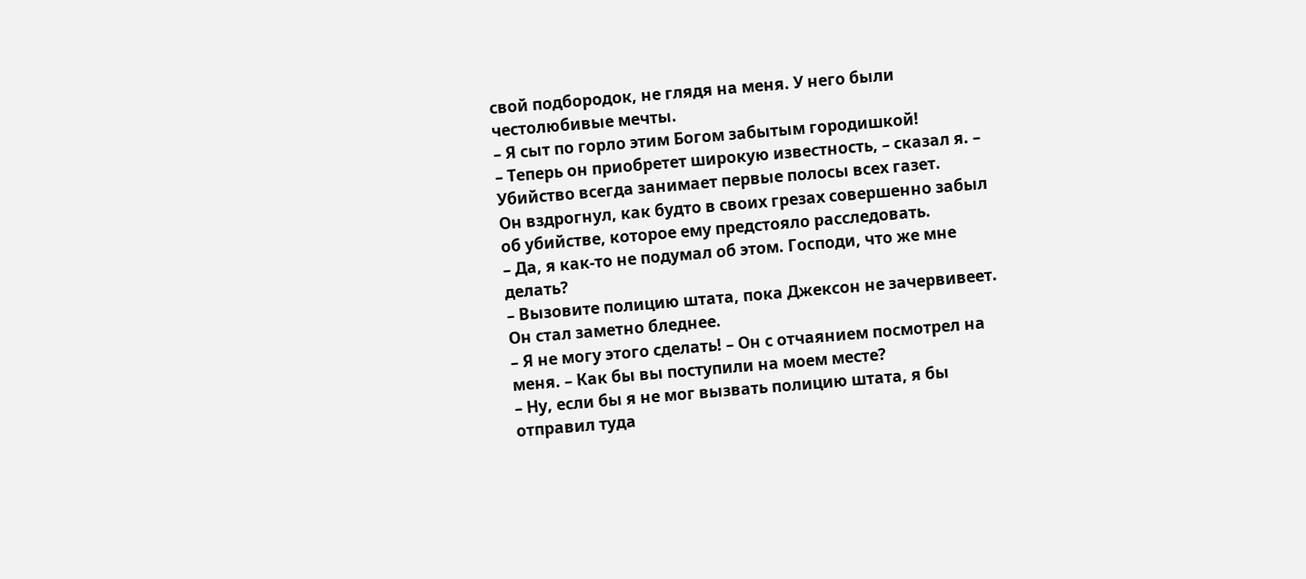свой подбородок, не глядя на меня. У него были честолюбивые мечты.
– Я сыт по горло этим Богом забытым городишкой!
– Теперь он приобретет широкую известность, – сказал я. – Убийство всегда занимает первые полосы всех газет.
Он вздрогнул, как будто в своих грезах совершенно забыл об убийстве, которое ему предстояло расследовать.
– Да, я как-то не подумал об этом. Господи, что же мне делать?
– Вызовите полицию штата, пока Джексон не зачервивеет.
Он стал заметно бледнее.
– Я не могу этого сделать! – Он с отчаянием посмотрел на меня. – Как бы вы поступили на моем месте?
– Ну, если бы я не мог вызвать полицию штата, я бы отправил туда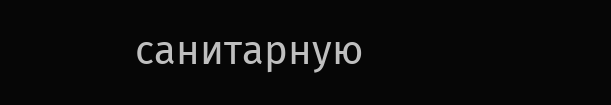санитарную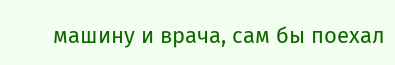машину и врача, сам бы поехал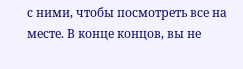с ними, чтобы посмотреть все на месте. В конце концов, вы не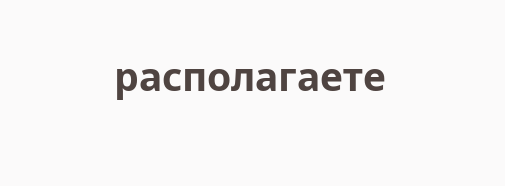располагаете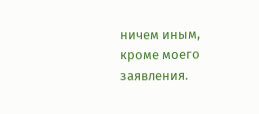ничем иным, кроме моего заявления.